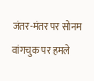जंतर-मंतर पर सोनम वांगचुक पर हमले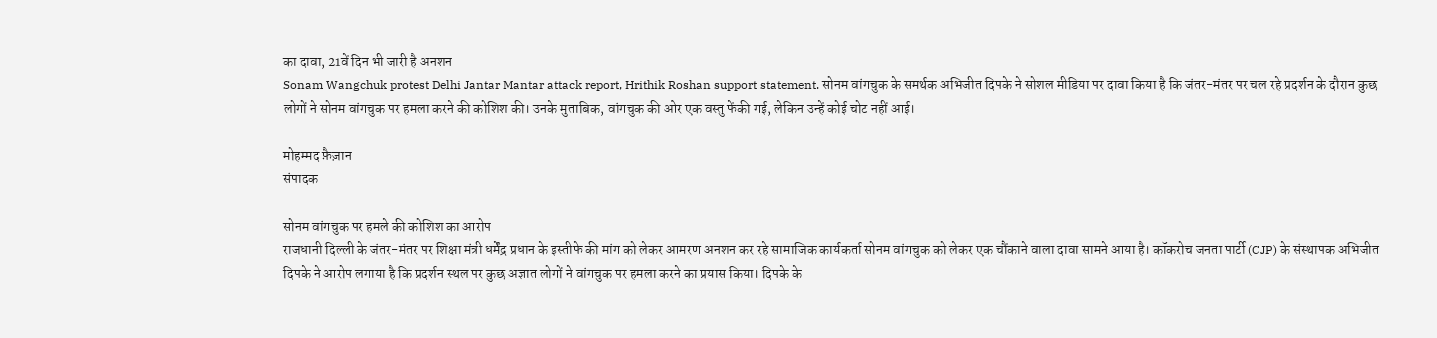का दावा, 21वें दिन भी जारी है अनशन
Sonam Wangchuk protest Delhi Jantar Mantar attack report, Hrithik Roshan support statement. सोनम वांगचुक के समर्थक अभिजीत दिपके ने सोशल मीडिया पर दावा किया है कि जंतर-मंतर पर चल रहे प्रदर्शन के दौरान कुछ लोगों ने सोनम वांगचुक पर हमला करने की कोशिश की। उनके मुताबिक, वांगचुक की ओर एक वस्तु फेंकी गई, लेकिन उन्हें कोई चोट नहीं आई।

मोहम्मद फ़ैज़ान
संपादक

सोनम वांगचुक पर हमले की कोशिश का आरोप
राजधानी दिल्ली के जंतर-मंतर पर शिक्षा मंत्री धर्मेंद्र प्रधान के इस्तीफे की मांग को लेकर आमरण अनशन कर रहे सामाजिक कार्यकर्ता सोनम वांगचुक को लेकर एक चौंकाने वाला दावा सामने आया है। कॉकरोच जनता पार्टी (CJP) के संस्थापक अभिजीत दिपके ने आरोप लगाया है कि प्रदर्शन स्थल पर कुछ अज्ञात लोगों ने वांगचुक पर हमला करने का प्रयास किया। दिपके के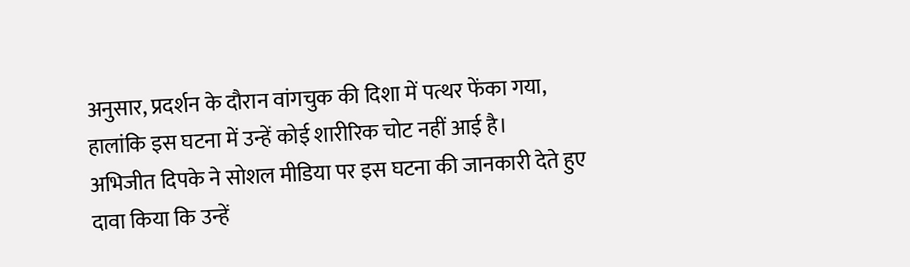अनुसार, प्रदर्शन के दौरान वांगचुक की दिशा में पत्थर फेंका गया, हालांकि इस घटना में उन्हें कोई शारीरिक चोट नहीं आई है।
अभिजीत दिपके ने सोशल मीडिया पर इस घटना की जानकारी देते हुए दावा किया कि उन्हें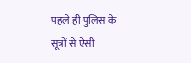पहले ही पुलिस के सूत्रों से ऐसी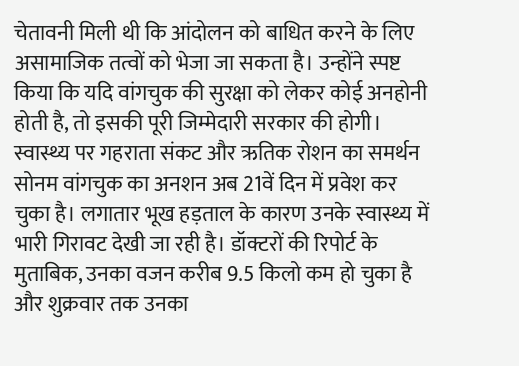चेतावनी मिली थी कि आंदोलन को बाधित करने के लिए असामाजिक तत्वों को भेजा जा सकता है। उन्होंने स्पष्ट किया कि यदि वांगचुक की सुरक्षा को लेकर कोई अनहोनी होती है, तो इसकी पूरी जिम्मेदारी सरकार की होगी।
स्वास्थ्य पर गहराता संकट और ऋतिक रोशन का समर्थन
सोनम वांगचुक का अनशन अब 21वें दिन में प्रवेश कर चुका है। लगातार भूख हड़ताल के कारण उनके स्वास्थ्य में भारी गिरावट देखी जा रही है। डॉक्टरों की रिपोर्ट के मुताबिक, उनका वजन करीब 9.5 किलो कम हो चुका है और शुक्रवार तक उनका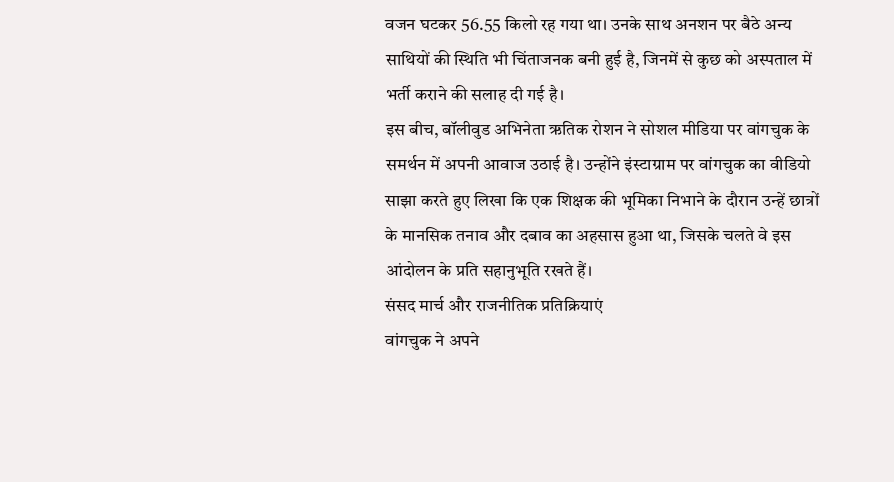वजन घटकर 56.55 किलो रह गया था। उनके साथ अनशन पर बैठे अन्य साथियों की स्थिति भी चिंताजनक बनी हुई है, जिनमें से कुछ को अस्पताल में भर्ती कराने की सलाह दी गई है।
इस बीच, बॉलीवुड अभिनेता ऋतिक रोशन ने सोशल मीडिया पर वांगचुक के समर्थन में अपनी आवाज उठाई है। उन्होंने इंस्टाग्राम पर वांगचुक का वीडियो साझा करते हुए लिखा कि एक शिक्षक की भूमिका निभाने के दौरान उन्हें छात्रों के मानसिक तनाव और दबाव का अहसास हुआ था, जिसके चलते वे इस आंदोलन के प्रति सहानुभूति रखते हैं।
संसद मार्च और राजनीतिक प्रतिक्रियाएं
वांगचुक ने अपने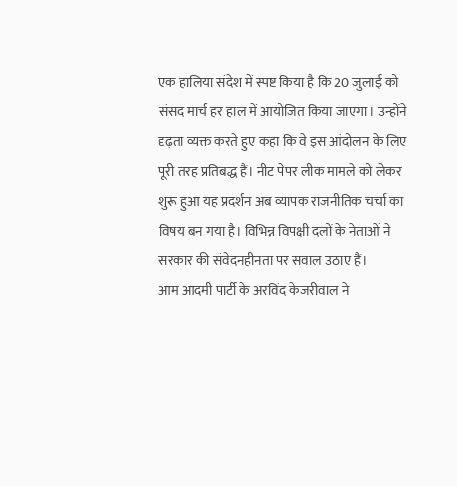एक हालिया संदेश में स्पष्ट किया है कि 20 जुलाई को संसद मार्च हर हाल में आयोजित किया जाएगा। उन्होंने दृढ़ता व्यक्त करते हुए कहा कि वे इस आंदोलन के लिए पूरी तरह प्रतिबद्ध हैं। नीट पेपर लीक मामले को लेकर शुरू हुआ यह प्रदर्शन अब व्यापक राजनीतिक चर्चा का विषय बन गया है। विभिन्न विपक्षी दलों के नेताओं ने सरकार की संवेदनहीनता पर सवाल उठाए हैं।
आम आदमी पार्टी के अरविंद केजरीवाल ने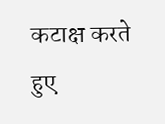कटाक्ष करते हुए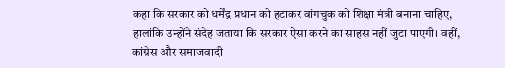कहा कि सरकार को धर्मेंद्र प्रधान को हटाकर वांगचुक को शिक्षा मंत्री बनाना चाहिए, हालांकि उन्होंने संदेह जताया कि सरकार ऐसा करने का साहस नहीं जुटा पाएगी। वहीं, कांग्रेस और समाजवादी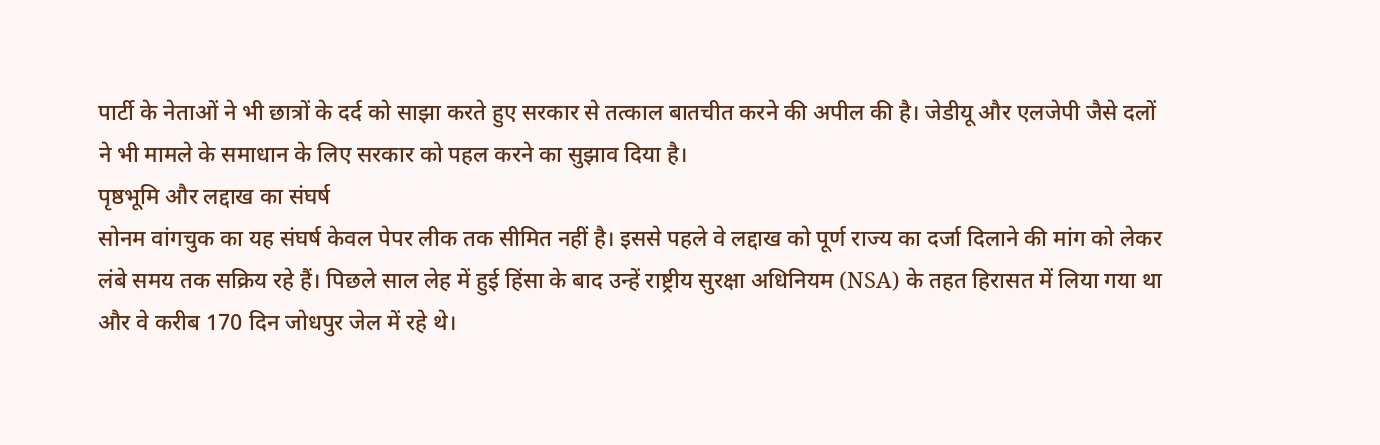पार्टी के नेताओं ने भी छात्रों के दर्द को साझा करते हुए सरकार से तत्काल बातचीत करने की अपील की है। जेडीयू और एलजेपी जैसे दलों ने भी मामले के समाधान के लिए सरकार को पहल करने का सुझाव दिया है।
पृष्ठभूमि और लद्दाख का संघर्ष
सोनम वांगचुक का यह संघर्ष केवल पेपर लीक तक सीमित नहीं है। इससे पहले वे लद्दाख को पूर्ण राज्य का दर्जा दिलाने की मांग को लेकर लंबे समय तक सक्रिय रहे हैं। पिछले साल लेह में हुई हिंसा के बाद उन्हें राष्ट्रीय सुरक्षा अधिनियम (NSA) के तहत हिरासत में लिया गया था और वे करीब 170 दिन जोधपुर जेल में रहे थे।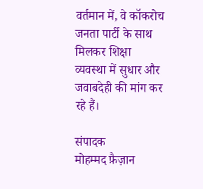वर्तमान में, वे कॉकरोच जनता पार्टी के साथ मिलकर शिक्षा व्यवस्था में सुधार और जवाबदेही की मांग कर रहे हैं।

संपादक
मोहम्मद फ़ैज़ान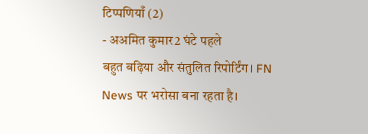टिप्पणियाँ (2)
- अअमित कुमार2 घंटे पहले
बहुत बढ़िया और संतुलित रिपोर्टिंग। FN News पर भरोसा बना रहता है।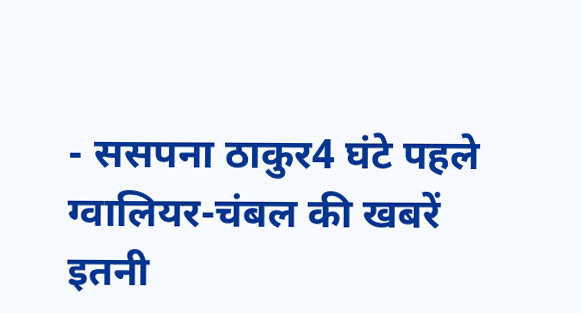- ससपना ठाकुर4 घंटे पहले
ग्वालियर-चंबल की खबरें इतनी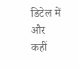डिटेल में और कहीं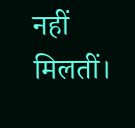नहीं मिलतीं।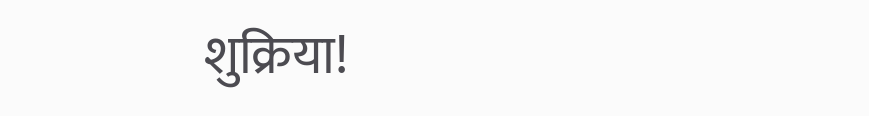शुक्रिया!